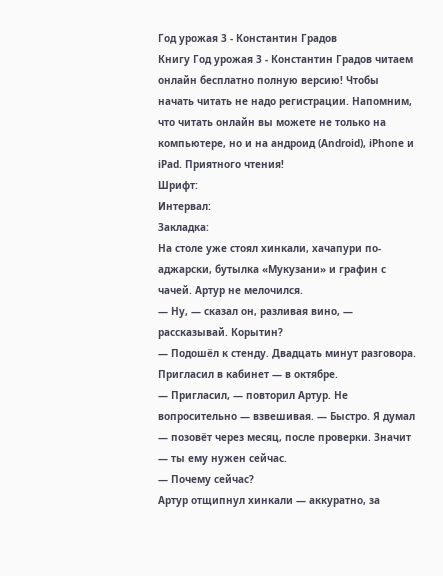Год урожая 3 - Константин Градов
Книгу Год урожая 3 - Константин Градов читаем онлайн бесплатно полную версию! Чтобы начать читать не надо регистрации. Напомним, что читать онлайн вы можете не только на компьютере, но и на андроид (Android), iPhone и iPad. Приятного чтения!
Шрифт:
Интервал:
Закладка:
На столе уже стоял хинкали, хачапури по-аджарски, бутылка «Мукузани» и графин с чачей. Артур не мелочился.
— Ну, — сказал он, разливая вино, — рассказывай. Корытин?
— Подошёл к стенду. Двадцать минут разговора. Пригласил в кабинет — в октябре.
— Пригласил, — повторил Артур. Не вопросительно — взвешивая. — Быстро. Я думал — позовёт через месяц, после проверки. Значит — ты ему нужен сейчас.
— Почему сейчас?
Артур отщипнул хинкали — аккуратно, за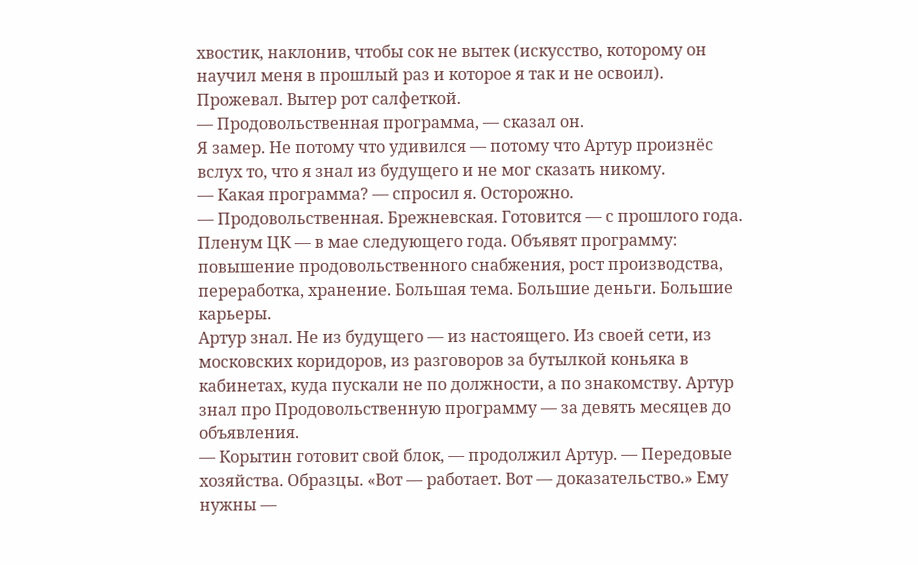хвостик, наклонив, чтобы сок не вытек (искусство, которому он научил меня в прошлый раз и которое я так и не освоил). Прожевал. Вытер рот салфеткой.
— Продовольственная программа, — сказал он.
Я замер. Не потому что удивился — потому что Артур произнёс вслух то, что я знал из будущего и не мог сказать никому.
— Какая программа? — спросил я. Осторожно.
— Продовольственная. Брежневская. Готовится — с прошлого года. Пленум ЦК — в мае следующего года. Объявят программу: повышение продовольственного снабжения, рост производства, переработка, хранение. Большая тема. Большие деньги. Большие карьеры.
Артур знал. Не из будущего — из настоящего. Из своей сети, из московских коридоров, из разговоров за бутылкой коньяка в кабинетах, куда пускали не по должности, а по знакомству. Артур знал про Продовольственную программу — за девять месяцев до объявления.
— Корытин готовит свой блок, — продолжил Артур. — Передовые хозяйства. Образцы. «Вот — работает. Вот — доказательство.» Ему нужны —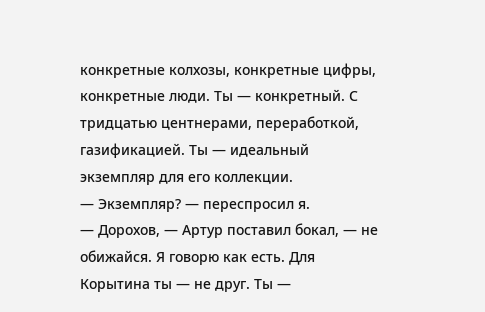конкретные колхозы, конкретные цифры, конкретные люди. Ты — конкретный. С тридцатью центнерами, переработкой, газификацией. Ты — идеальный экземпляр для его коллекции.
— Экземпляр? — переспросил я.
— Дорохов, — Артур поставил бокал, — не обижайся. Я говорю как есть. Для Корытина ты — не друг. Ты —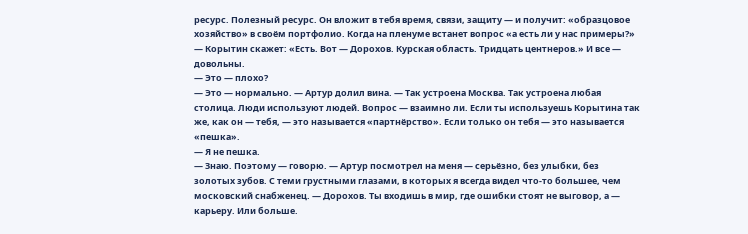ресурс. Полезный ресурс. Он вложит в тебя время, связи, защиту — и получит: «образцовое хозяйство» в своём портфолио. Когда на пленуме встанет вопрос «а есть ли у нас примеры?» — Корытин скажет: «Есть. Вот — Дорохов. Курская область. Тридцать центнеров.» И все — довольны.
— Это — плохо?
— Это — нормально. — Артур долил вина. — Так устроена Москва. Так устроена любая столица. Люди используют людей. Вопрос — взаимно ли. Если ты используешь Корытина так же, как он — тебя, — это называется «партнёрство». Если только он тебя — это называется «пешка».
— Я не пешка.
— Знаю. Поэтому — говорю. — Артур посмотрел на меня — серьёзно, без улыбки, без золотых зубов. С теми грустными глазами, в которых я всегда видел что-то большее, чем московский снабженец. — Дорохов. Ты входишь в мир, где ошибки стоят не выговор, а — карьеру. Или больше.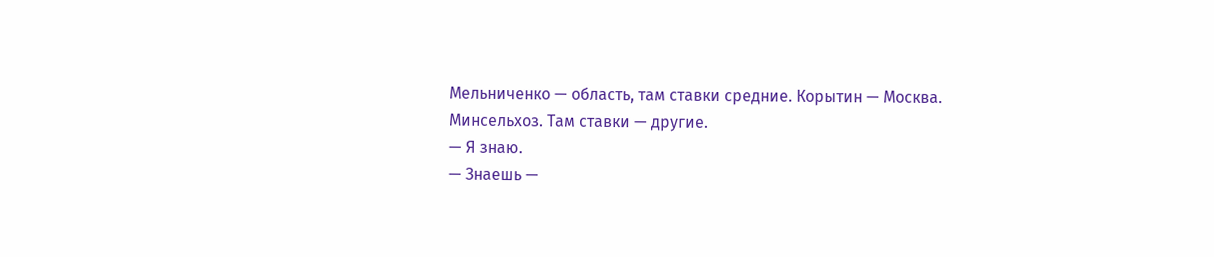Мельниченко — область, там ставки средние. Корытин — Москва. Минсельхоз. Там ставки — другие.
— Я знаю.
— Знаешь —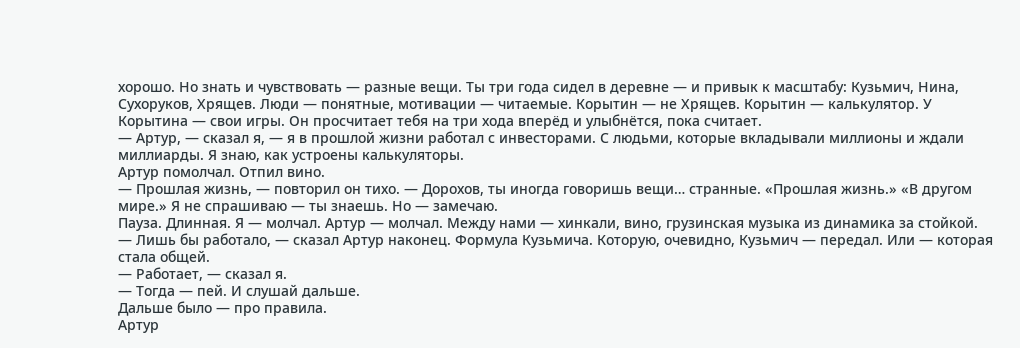хорошо. Но знать и чувствовать — разные вещи. Ты три года сидел в деревне — и привык к масштабу: Кузьмич, Нина, Сухоруков, Хрящев. Люди — понятные, мотивации — читаемые. Корытин — не Хрящев. Корытин — калькулятор. У Корытина — свои игры. Он просчитает тебя на три хода вперёд и улыбнётся, пока считает.
— Артур, — сказал я, — я в прошлой жизни работал с инвесторами. С людьми, которые вкладывали миллионы и ждали миллиарды. Я знаю, как устроены калькуляторы.
Артур помолчал. Отпил вино.
— Прошлая жизнь, — повторил он тихо. — Дорохов, ты иногда говоришь вещи… странные. «Прошлая жизнь.» «В другом мире.» Я не спрашиваю — ты знаешь. Но — замечаю.
Пауза. Длинная. Я — молчал. Артур — молчал. Между нами — хинкали, вино, грузинская музыка из динамика за стойкой.
— Лишь бы работало, — сказал Артур наконец. Формула Кузьмича. Которую, очевидно, Кузьмич — передал. Или — которая стала общей.
— Работает, — сказал я.
— Тогда — пей. И слушай дальше.
Дальше было — про правила.
Артур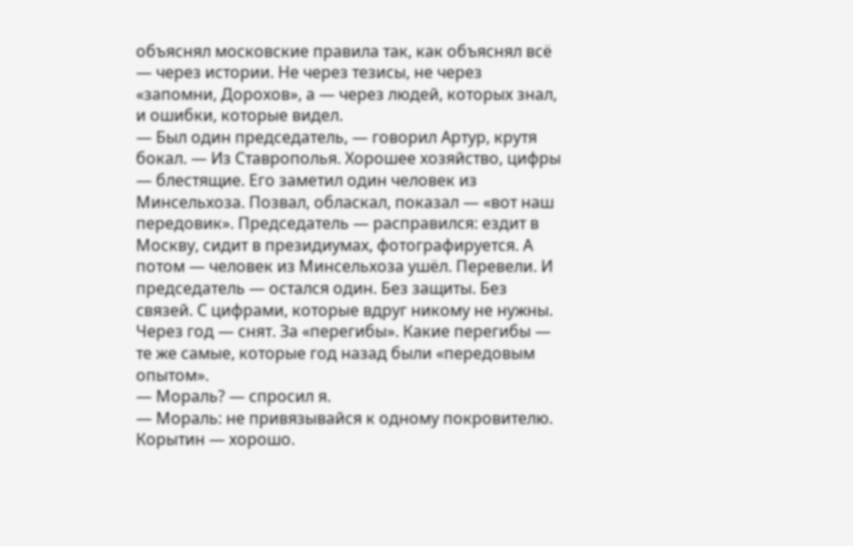объяснял московские правила так, как объяснял всё — через истории. Не через тезисы, не через «запомни, Дорохов», а — через людей, которых знал, и ошибки, которые видел.
— Был один председатель, — говорил Артур, крутя бокал. — Из Ставрополья. Хорошее хозяйство, цифры — блестящие. Его заметил один человек из Минсельхоза. Позвал, обласкал, показал — «вот наш передовик». Председатель — расправился: ездит в Москву, сидит в президиумах, фотографируется. А потом — человек из Минсельхоза ушёл. Перевели. И председатель — остался один. Без защиты. Без связей. С цифрами, которые вдруг никому не нужны. Через год — снят. За «перегибы». Какие перегибы — те же самые, которые год назад были «передовым опытом».
— Мораль? — спросил я.
— Мораль: не привязывайся к одному покровителю. Корытин — хорошо.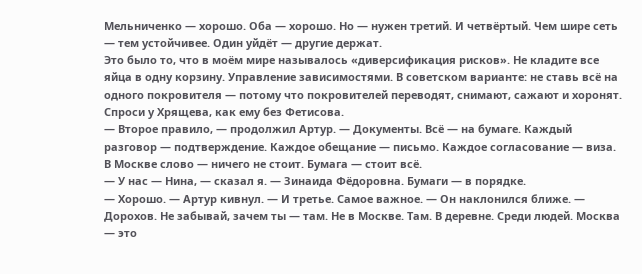Мельниченко — хорошо. Оба — хорошо. Но — нужен третий. И четвёртый. Чем шире сеть — тем устойчивее. Один уйдёт — другие держат.
Это было то, что в моём мире называлось «диверсификация рисков». Не кладите все яйца в одну корзину. Управление зависимостями. В советском варианте: не ставь всё на одного покровителя — потому что покровителей переводят, снимают, сажают и хоронят. Спроси у Хрящева, как ему без Фетисова.
— Второе правило, — продолжил Артур. — Документы. Всё — на бумаге. Каждый разговор — подтверждение. Каждое обещание — письмо. Каждое согласование — виза. В Москве слово — ничего не стоит. Бумага — стоит всё.
— У нас — Нина, — сказал я. — Зинаида Фёдоровна. Бумаги — в порядке.
— Хорошо. — Артур кивнул. — И третье. Самое важное. — Он наклонился ближе. — Дорохов. Не забывай, зачем ты — там. Не в Москве. Там. В деревне. Среди людей. Москва — это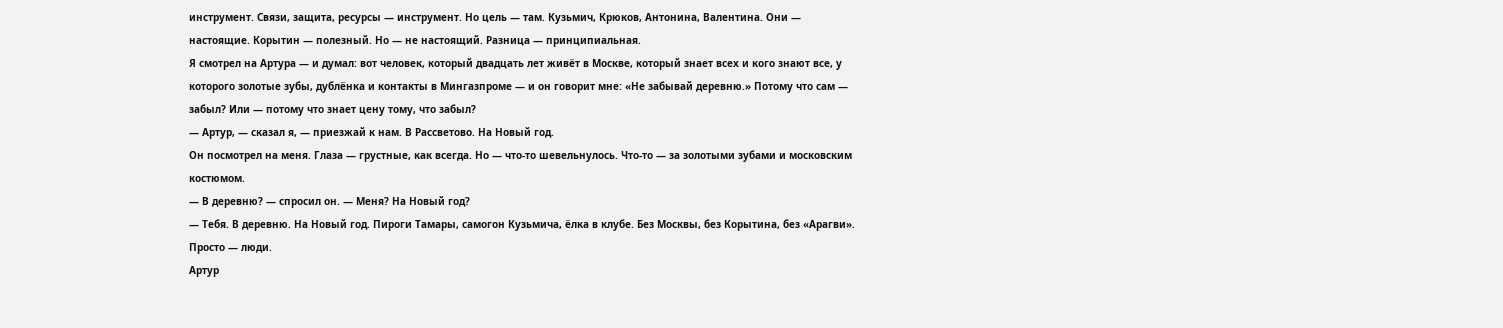инструмент. Связи, защита, ресурсы — инструмент. Но цель — там. Кузьмич, Крюков, Антонина, Валентина. Они — настоящие. Корытин — полезный. Но — не настоящий. Разница — принципиальная.
Я смотрел на Артура — и думал: вот человек, который двадцать лет живёт в Москве, который знает всех и кого знают все, у которого золотые зубы, дублёнка и контакты в Мингазпроме — и он говорит мне: «Не забывай деревню.» Потому что сам — забыл? Или — потому что знает цену тому, что забыл?
— Артур, — сказал я, — приезжай к нам. В Рассветово. На Новый год.
Он посмотрел на меня. Глаза — грустные, как всегда. Но — что-то шевельнулось. Что-то — за золотыми зубами и московским костюмом.
— В деревню? — спросил он. — Меня? На Новый год?
— Тебя. В деревню. На Новый год. Пироги Тамары, самогон Кузьмича, ёлка в клубе. Без Москвы, без Корытина, без «Арагви». Просто — люди.
Артур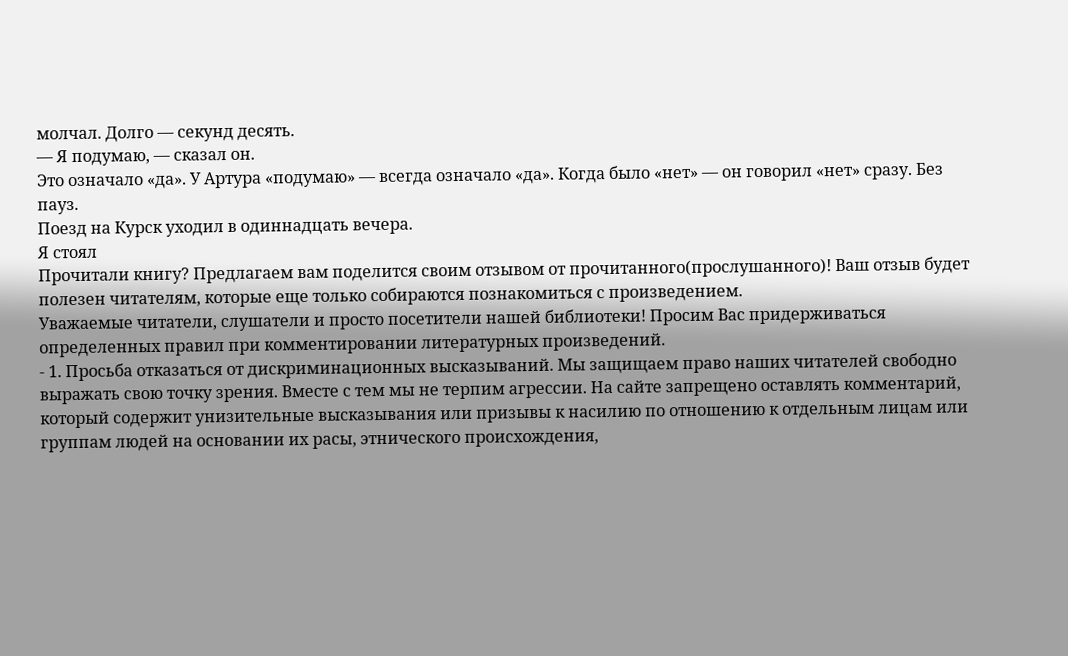молчал. Долго — секунд десять.
— Я подумаю, — сказал он.
Это означало «да». У Артура «подумаю» — всегда означало «да». Когда было «нет» — он говорил «нет» сразу. Без пауз.
Поезд на Курск уходил в одиннадцать вечера.
Я стоял
Прочитали книгу? Предлагаем вам поделится своим отзывом от прочитанного(прослушанного)! Ваш отзыв будет полезен читателям, которые еще только собираются познакомиться с произведением.
Уважаемые читатели, слушатели и просто посетители нашей библиотеки! Просим Вас придерживаться определенных правил при комментировании литературных произведений.
- 1. Просьба отказаться от дискриминационных высказываний. Мы защищаем право наших читателей свободно выражать свою точку зрения. Вместе с тем мы не терпим агрессии. На сайте запрещено оставлять комментарий, который содержит унизительные высказывания или призывы к насилию по отношению к отдельным лицам или группам людей на основании их расы, этнического происхождения,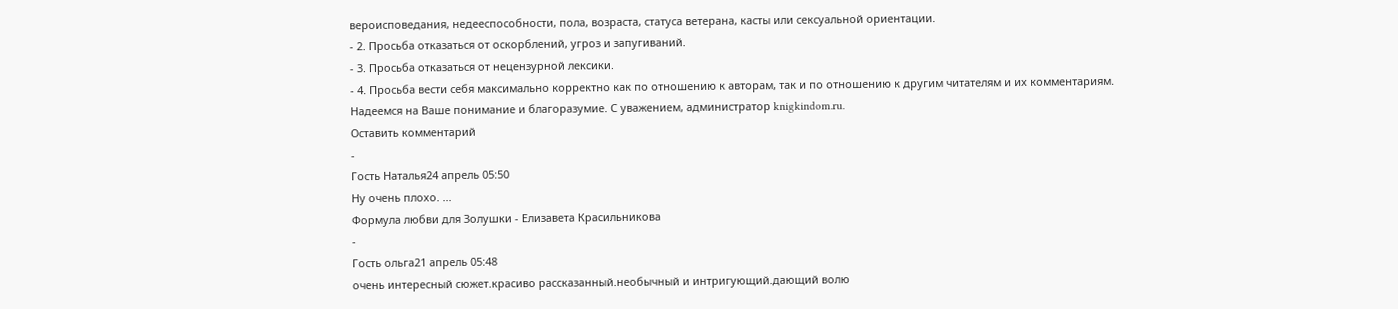вероисповедания, недееспособности, пола, возраста, статуса ветерана, касты или сексуальной ориентации.
- 2. Просьба отказаться от оскорблений, угроз и запугиваний.
- 3. Просьба отказаться от нецензурной лексики.
- 4. Просьба вести себя максимально корректно как по отношению к авторам, так и по отношению к другим читателям и их комментариям.
Надеемся на Ваше понимание и благоразумие. С уважением, администратор knigkindom.ru.
Оставить комментарий
-
Гость Наталья24 апрель 05:50
Ну очень плохо. ...
Формула любви для Золушки - Елизавета Красильникова
-
Гость ольга21 апрель 05:48
очень интересный сюжет.красиво рассказанный.необычный и интригующий.дающий волю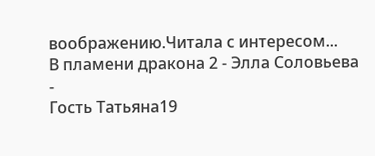воображению.Читала с интересом...
В пламени дракона 2 - Элла Соловьева
-
Гость Татьяна19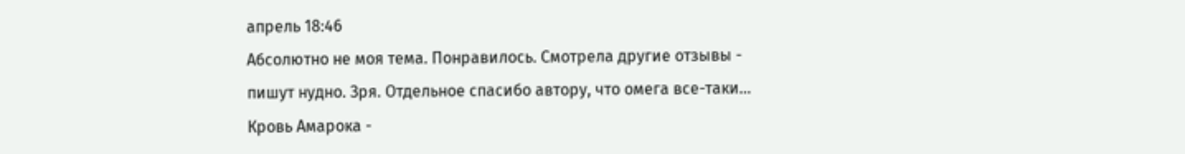апрель 18:46
Абсолютно не моя тема. Понравилось. Смотрела другие отзывы - пишут нудно. Зря. Отдельное спасибо автору, что омега все-таки...
Кровь Амарока -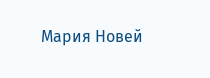Мария Новей